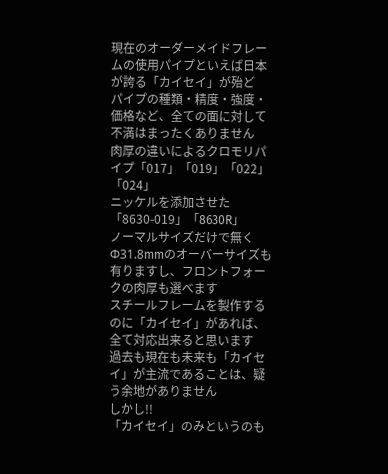現在のオーダーメイドフレームの使用パイプといえば日本が誇る「カイセイ」が殆ど
パイプの種類・精度・強度・価格など、全ての面に対して不満はまったくありません
肉厚の違いによるクロモリパイプ「017」「019」「022」「024」
ニッケルを添加させた「8630-019」「8630R」
ノーマルサイズだけで無くΦ31.8mmのオーバーサイズも有りますし、フロントフォークの肉厚も選べます
スチールフレームを製作するのに「カイセイ」があれば、全て対応出来ると思います
過去も現在も未来も「カイセイ」が主流であることは、疑う余地がありません
しかし!!
「カイセイ」のみというのも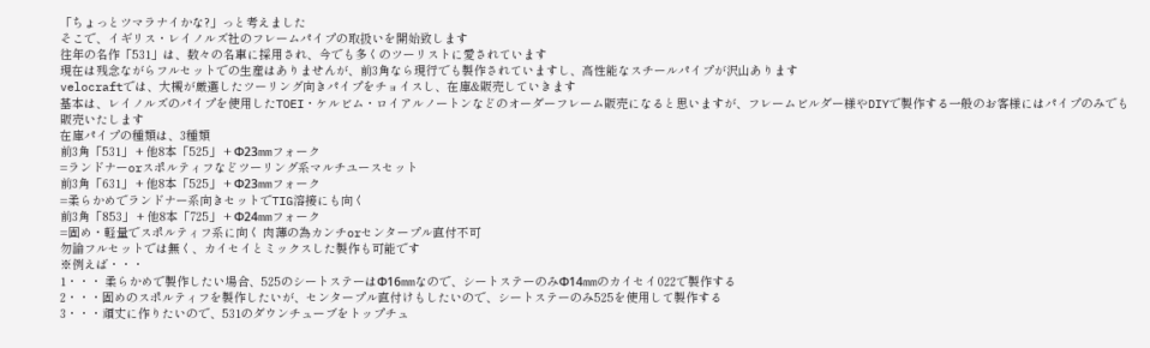「ちょっとツマラナイかな?」っと考えました
そこで、イギリス・レイノルズ社のフレームパイプの取扱いを開始致します
往年の名作「531」は、数々の名車に採用され、今でも多くのツーリストに愛されています
現在は残念ながらフルセットでの生産はありませんが、前3角なら現行でも製作されていますし、高性能なスチールパイプが沢山あります
velocraftでは、大槻が厳選したツーリング向きパイプをチョイスし、在庫&販売していきます
基本は、レイノルズのパイプを使用したTOEI・ケルビム・ロイアルノートンなどのオーダーフレーム販売になると思いますが、フレームビルダー様やDIYで製作する一般のお客様にはパイプのみでも販売いたします
在庫パイプの種類は、3種類
前3角「531」 + 他8本「525」 + Φ23mmフォーク
=ランドナーorスポルティフなどツーリング系マルチユースセット
前3角「631」 + 他8本「525」 + Φ23mmフォーク
=柔らかめでランドナー系向きセットでTIG溶接にも向く
前3角「853」 + 他8本「725」 + Φ24mmフォーク
=固め・軽量でスポルティフ系に向く 肉薄の為カンチorセンタープル直付不可
勿論フルセットでは無く、カイセイとミックスした製作も可能です
※例えば・・・
1・・・ 柔らかめで製作したい場合、525のシートステーはΦ16mmなので、シートステーのみΦ14mmのカイセイ022で製作する
2・・・固めのスポルティフを製作したいが、センタープル直付けもしたいので、シートステーのみ525を使用して製作する
3・・・頑丈に作りたいので、531のダウンチューブをトップチュ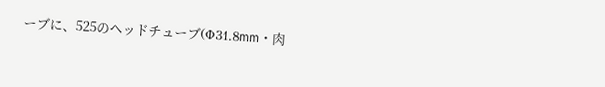ーブに、525のヘッドチューブ(Φ31.8mm・肉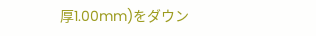厚1.00mm)をダウン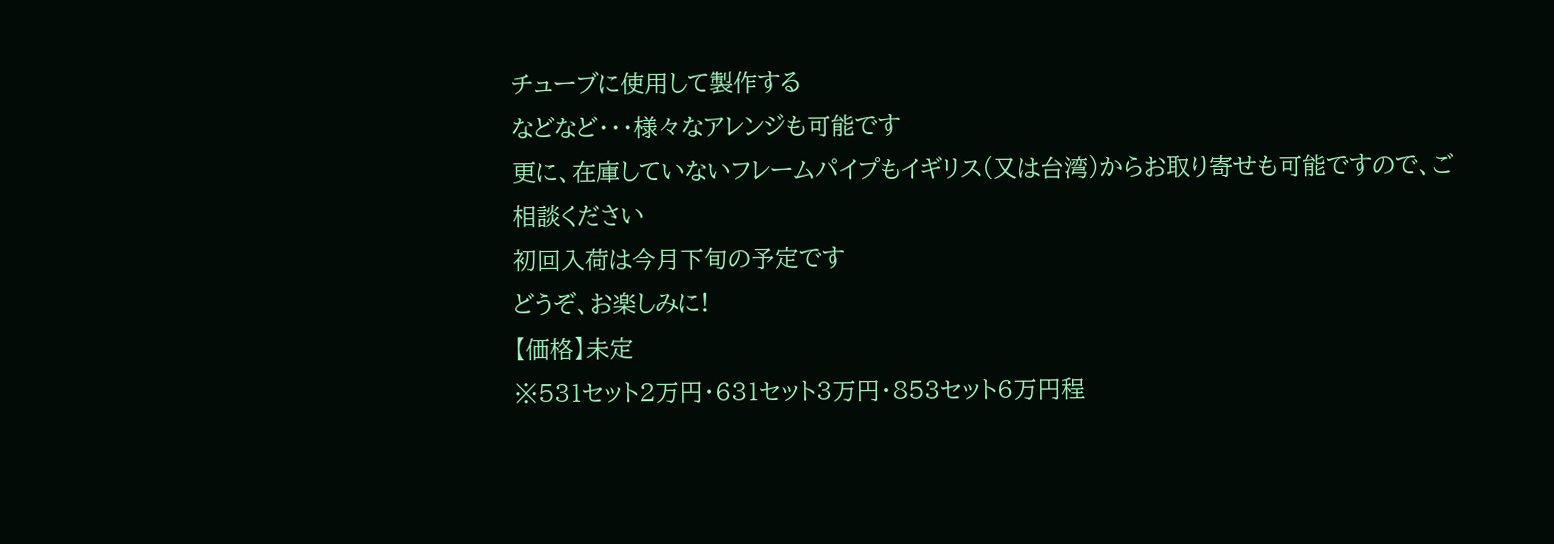チューブに使用して製作する
などなど・・・様々なアレンジも可能です
更に、在庫していないフレームパイプもイギリス(又は台湾)からお取り寄せも可能ですので、ご相談ください
初回入荷は今月下旬の予定です
どうぞ、お楽しみに!
【価格】未定
※531セット2万円・631セット3万円・853セット6万円程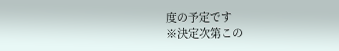度の予定です
※決定次第この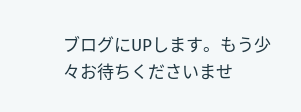ブログにUPします。もう少々お待ちくださいませ